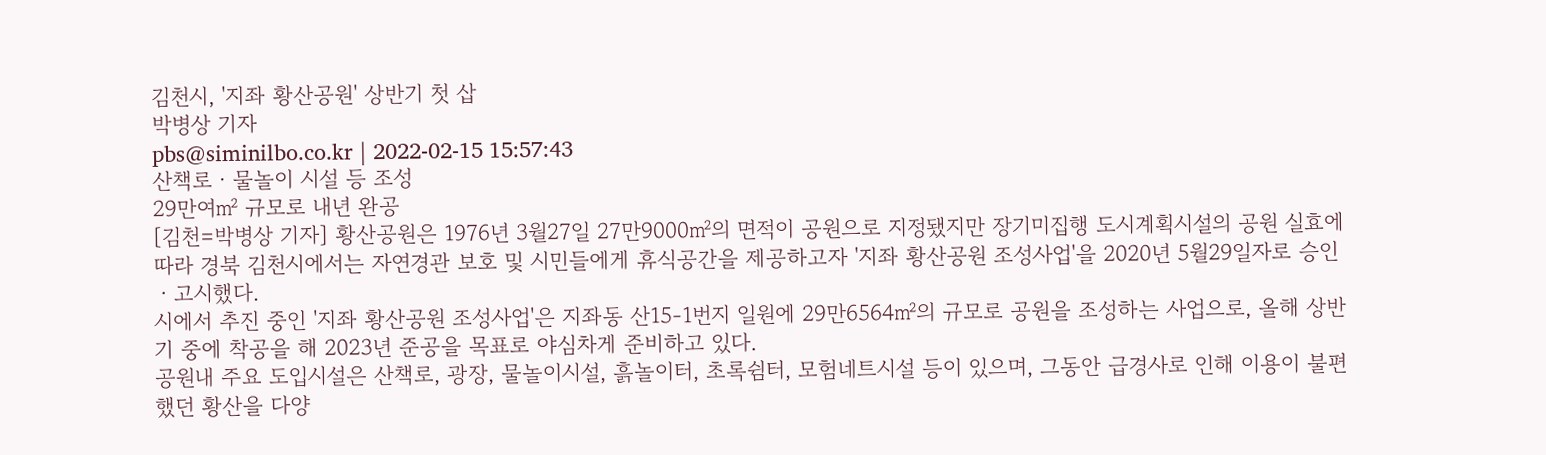김천시, '지좌 황산공원' 상반기 첫 삽
박병상 기자
pbs@siminilbo.co.kr | 2022-02-15 15:57:43
산책로ㆍ물놀이 시설 등 조성
29만여㎡ 규모로 내년 완공
[김천=박병상 기자] 황산공원은 1976년 3월27일 27만9000㎡의 면적이 공원으로 지정됐지만 장기미집행 도시계획시설의 공원 실효에 따라 경북 김천시에서는 자연경관 보호 및 시민들에게 휴식공간을 제공하고자 '지좌 황산공원 조성사업'을 2020년 5월29일자로 승인ㆍ고시했다.
시에서 추진 중인 '지좌 황산공원 조성사업'은 지좌동 산15-1번지 일원에 29만6564㎡의 규모로 공원을 조성하는 사업으로, 올해 상반기 중에 착공을 해 2023년 준공을 목표로 야심차게 준비하고 있다.
공원내 주요 도입시설은 산책로, 광장, 물놀이시설, 흙놀이터, 초록쉼터, 모험네트시설 등이 있으며, 그동안 급경사로 인해 이용이 불편했던 황산을 다양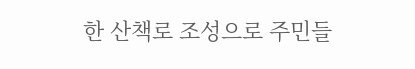한 산책로 조성으로 주민들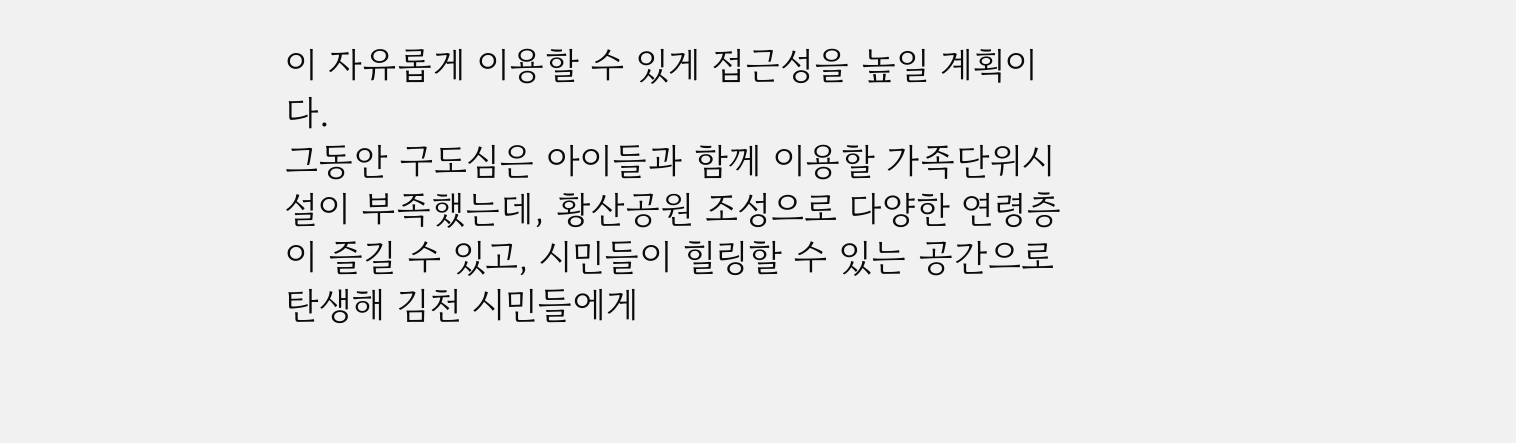이 자유롭게 이용할 수 있게 접근성을 높일 계획이다.
그동안 구도심은 아이들과 함께 이용할 가족단위시설이 부족했는데, 황산공원 조성으로 다양한 연령층이 즐길 수 있고, 시민들이 힐링할 수 있는 공간으로 탄생해 김천 시민들에게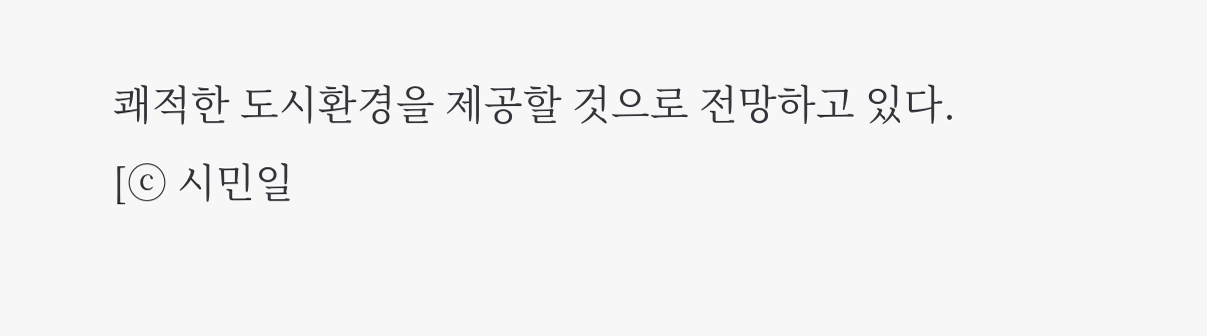쾌적한 도시환경을 제공할 것으로 전망하고 있다.
[ⓒ 시민일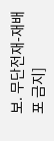보. 무단전재-재배포 금지]